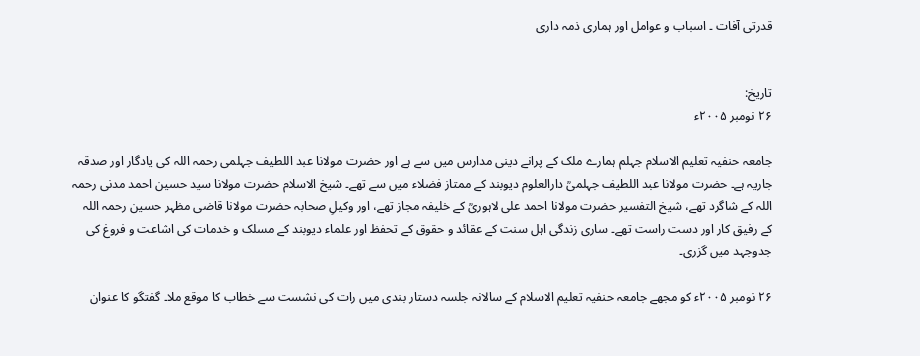قدرتی آفات ۔ اسباب و عوامل اور ہماری ذمہ داری


تاریخ:
۲۶ نومبر ۲۰۰۵ء

جامعہ حنفیہ تعلیم الاسلام جہلم ہمارے ملک کے پرانے دینی مدارس میں سے ہے اور حضرت مولانا عبد اللطیف جہلمی رحمہ اللہ کی یادگار اور صدقہ جاریہ ہے۔ حضرت مولانا عبد اللطیف جہلمیؒ دارالعلوم دیوبند کے ممتاز فضلاء میں سے تھے۔ شیخ الاسلام حضرت مولانا سید حسین احمد مدنی رحمہ اللہ کے شاگرد تھے، شیخ التفسیر حضرت مولانا احمد علی لاہوریؒ کے خلیفہ مجاز تھے، اور وکیلِ صحابہ حضرت مولانا قاضی مظہر حسین رحمہ اللہ کے رفیق کار اور دست راست تھے۔ ساری زندگی اہل سنت کے عقائد و حقوق کے تحفظ اور علماء دیوبند کے مسلک و خدمات کی اشاعت و فروغ کی جدوجہد میں گزری۔

۲۶ نومبر ۲۰۰۵ء کو مجھے جامعہ حنفیہ تعلیم الاسلام کے سالانہ جلسہ دستار بندی میں رات کی نشست سے خطاب کا موقع ملا۔ گفتگو کا عنوان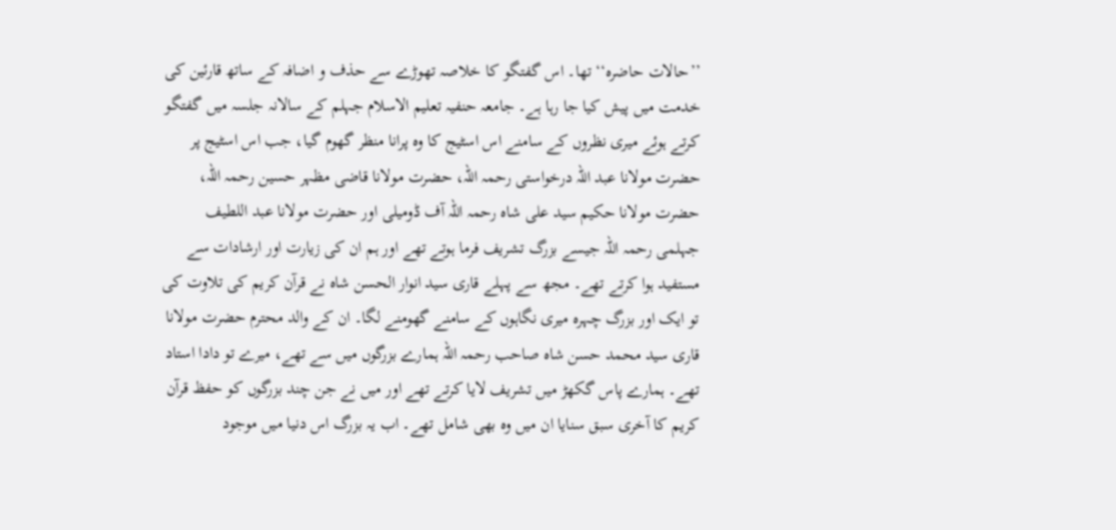’’حالات حاضرہ‘‘ تھا۔ اس گفتگو کا خلاصہ تھوڑے سے حذف و اضافہ کے ساتھ قارئین کی خدمت میں پیش کیا جا رہا ہے۔ جامعہ حنفیہ تعلیم الاسلام جہلم کے سالانہ جلسہ میں گفتگو کرتے ہوئے میری نظروں کے سامنے اس اسٹیج کا وہ پرانا منظر گھوم گیا، جب اس اسٹیج پر حضرت مولانا عبد اللہ درخواستی رحمہ اللہ، حضرت مولانا قاضی مظہر حسین رحمہ اللہ، حضرت مولانا حکیم سید علی شاہ رحمہ اللہ آف ڈومیلی اور حضرت مولانا عبد اللطیف جہلمی رحمہ اللہ جیسے بزرگ تشریف فرما ہوتے تھے اور ہم ان کی زیارت اور ارشادات سے مستفید ہوا کرتے تھے۔ مجھ سے پہلے قاری سید انوار الحسن شاہ نے قرآن کریم کی تلاوت کی تو ایک اور بزرگ چہرہ میری نگاہوں کے سامنے گھومنے لگا۔ ان کے والد محترم حضرت مولانا قاری سید محمد حسن شاہ صاحب رحمہ اللہ ہمارے بزرگوں میں سے تھے، میرے تو دادا استاد تھے۔ ہمارے پاس گکھڑ میں تشریف لایا کرتے تھے اور میں نے جن چند بزرگوں کو حفظ قرآن کریم کا آخری سبق سنایا ان میں وہ بھی شامل تھے۔ اب یہ بزرگ اس دنیا میں موجود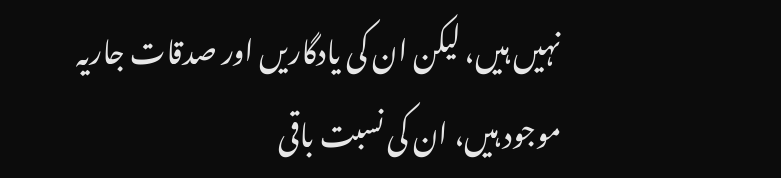نہیں ہیں، لیکن ان کی یادگاریں اور صدقات جاریہ موجود ہیں، ان کی نسبت باقی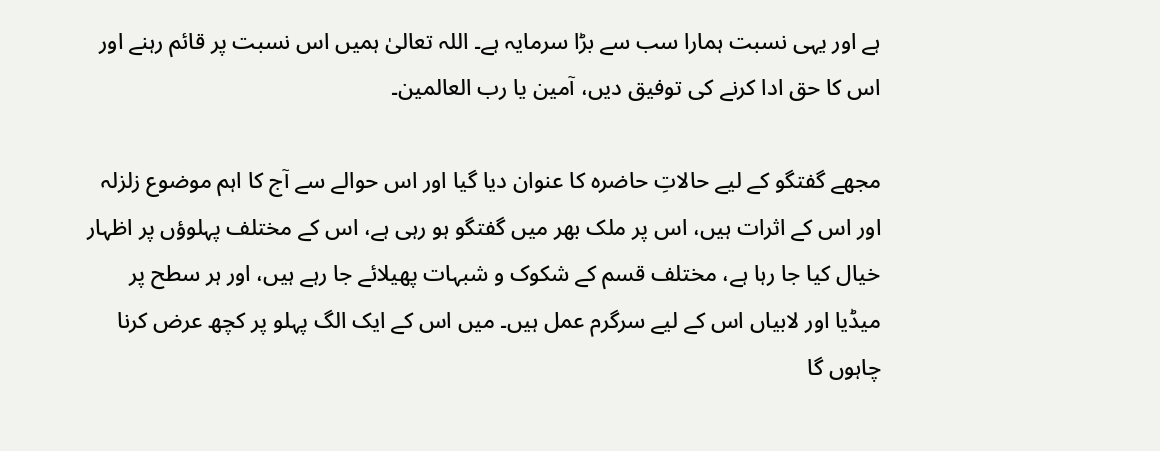ہے اور یہی نسبت ہمارا سب سے بڑا سرمایہ ہے۔ اللہ تعالیٰ ہمیں اس نسبت پر قائم رہنے اور اس کا حق ادا کرنے کی توفیق دیں، آمین یا رب العالمین۔

مجھے گفتگو کے لیے حالاتِ حاضرہ کا عنوان دیا گیا اور اس حوالے سے آج کا اہم موضوع زلزلہ اور اس کے اثرات ہیں، اس پر ملک بھر میں گفتگو ہو رہی ہے، اس کے مختلف پہلوؤں پر اظہار خیال کیا جا رہا ہے، مختلف قسم کے شکوک و شبہات پھیلائے جا رہے ہیں، اور ہر سطح پر میڈیا اور لابیاں اس کے لیے سرگرم عمل ہیں۔ میں اس کے ایک الگ پہلو پر کچھ عرض کرنا چاہوں گا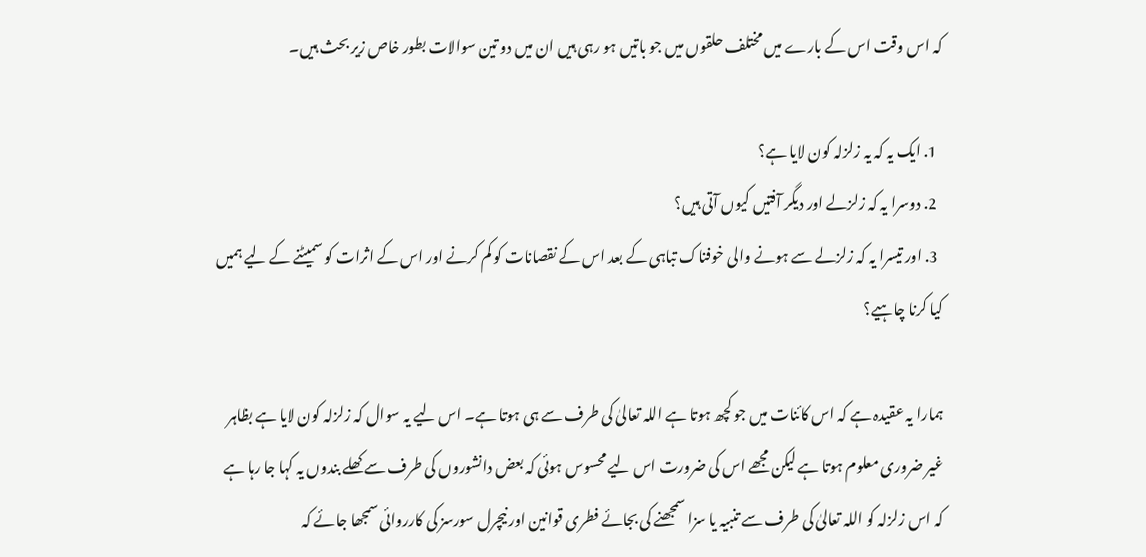کہ اس وقت اس کے بارے میں مختلف حلقوں میں جو باتیں ہو رہی ہیں ان میں دو تین سوالات بطور خاص زیر بحث ہیں۔

  1. ایک یہ کہ یہ زلزلہ کون لایا ہے؟
  2. دوسرا یہ کہ زلزلے اور دیگر آفتیں کیوں آتی ہیں؟
  3. اور تیسرا یہ کہ زلزلے سے ہونے والی خوفناک تباہی کے بعد اس کے نقصانات کو کم کرنے اور اس کے اثرات کو سمیٹنے کے لیے ہمیں کیا کرنا چاہیے؟

ہمارا یہ عقیدہ ہے کہ اس کائنات میں جو کچھ ہوتا ہے اللہ تعالیٰ کی طرف سے ہی ہوتا ہے۔ اس لیے یہ سوال کہ زلزلہ کون لایا ہے بظاہر غیر ضروری معلوم ہوتا ہے لیکن مجھے اس کی ضرورت اس لیے محسوس ہوئی کہ بعض دانشوروں کی طرف سے کھلے بندوں یہ کہا جا رہا ہے کہ اس زلزلہ کو اللہ تعالیٰ کی طرف سے تنبیہ یا سزا سمجھنے کی بجائے فطری قوانین اور نیچرل سورسز کی کارروائی سمجھا جائے کہ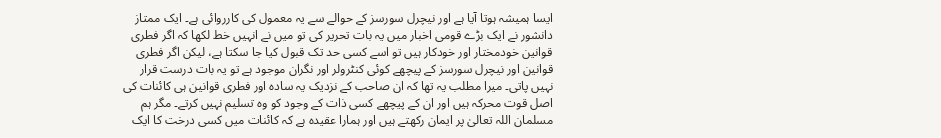ایسا ہمیشہ ہوتا آیا ہے اور نیچرل سورسز کے حوالے سے یہ معمول کی کارروائی ہے۔ ایک ممتاز دانشور نے ایک بڑے قومی اخبار میں یہ بات تحریر کی تو میں نے انہیں خط لکھا کہ اگر فطری قوانین خودمختار اور خودکار ہیں تو اسے کسی حد تک قبول کیا جا سکتا ہے، لیکن اگر فطری قوانین اور نیچرل سورسز کے پیچھے کوئی کنٹرولر اور نگران موجود ہے تو یہ بات درست قرار نہیں پاتی۔ میرا مطلب یہ تھا کہ ان صاحب کے نزدیک یہ سادہ اور فطری قوانین ہی کائنات کی اصل قوت محرکہ ہیں اور ان کے پیچھے کسی ذات کے وجود کو وہ تسلیم نہیں کرتے۔ مگر ہم مسلمان اللہ تعالیٰ پر ایمان رکھتے ہیں اور ہمارا عقیدہ ہے کہ کائنات میں کسی درخت کا ایک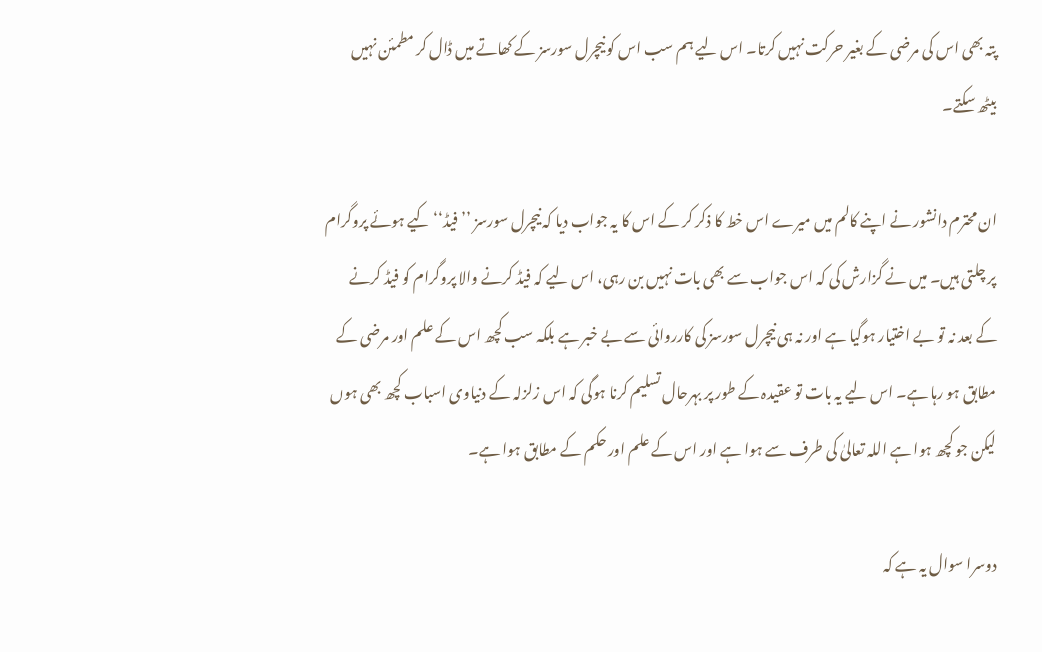پتہ بھی اس کی مرضی کے بغیر حرکت نہیں کرتا۔ اس لیے ہم سب اس کو نیچرل سورسز کے کھاتے میں ڈال کر مطمئن نہیں بیٹھ سکتے۔

ان محترم دانشور نے اپنے کالم میں میرے اس خط کا ذکر کر کے اس کا یہ جواب دیا کہ نیچرل سورسز ’’فیڈ‘‘ کیے ہوئے پروگرام پر چلتی ہیں۔ میں نے گزارش کی کہ اس جواب سے بھی بات نہیں بن رہی، اس لیے کہ فیڈ کرنے والا پروگرام کو فیڈ کرنے کے بعد نہ تو بے اختیار ہوگیا ہے اور نہ ہی نیچرل سورسز کی کارروائی سے بے خبر ہے بلکہ سب کچھ اس کے علم اور مرضی کے مطابق ہو رہا ہے۔ اس لیے یہ بات تو عقیدہ کے طور پر بہرحال تسلیم کرنا ہوگی کہ اس زلزلہ کے دنیاوی اسباب کچھ بھی ہوں لیکن جو کچھ ہوا ہے اللہ تعالیٰ کی طرف سے ہوا ہے اور اس کے علم اور حکم کے مطابق ہوا ہے۔

دوسرا سوال یہ ہے کہ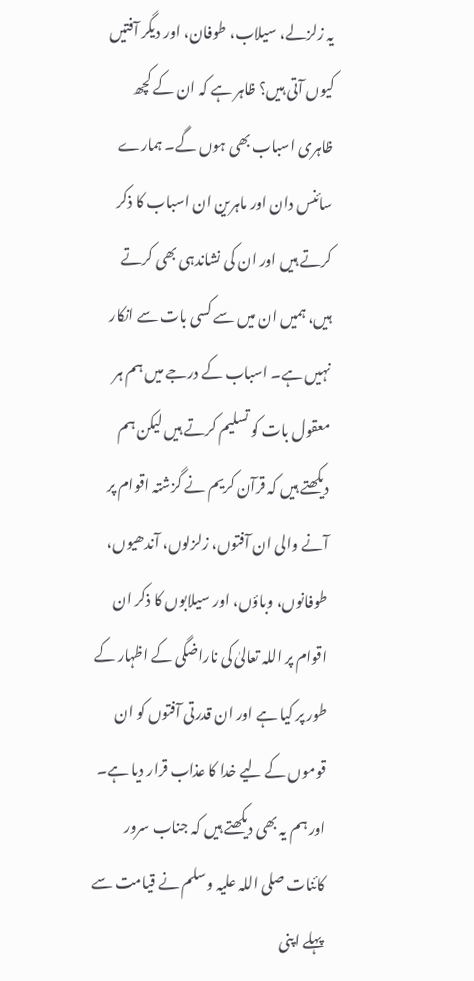یہ زلزلے، سیلاب، طوفان، اور دیگر آفتیں کیوں آتی ہیں؟ ظاہر ہے کہ ان کے کچھ ظاہری اسباب بھی ہوں گے۔ ہمارے سائنس دان اور ماہرین ان اسباب کا ذکر کرتے ہیں اور ان کی نشاندہی بھی کرتے ہیں، ہمیں ان میں سے کسی بات سے انکار نہیں ہے۔ اسباب کے درجے میں ہم ہر معقول بات کو تسلیم کرتے ہیں لیکن ہم دیکھتے ہیں کہ قرآن کریم نے گزشتہ اقوام پر آنے والی ان آفتوں، زلزلوں، آندھیوں، طوفانوں، وباؤں، اور سیلابوں کا ذکر ان اقوام پر اللہ تعالیٰ کی ناراضگی کے اظہار کے طور پر کیا ہے اور ان قدرتی آفتوں کو ان قوموں کے لیے خدا کا عذاب قرار دیا ہے۔ اور ہم یہ بھی دیکھتے ہیں کہ جناب سرور کائنات صلی اللہ علیہ وسلم نے قیامت سے پہلے اپنی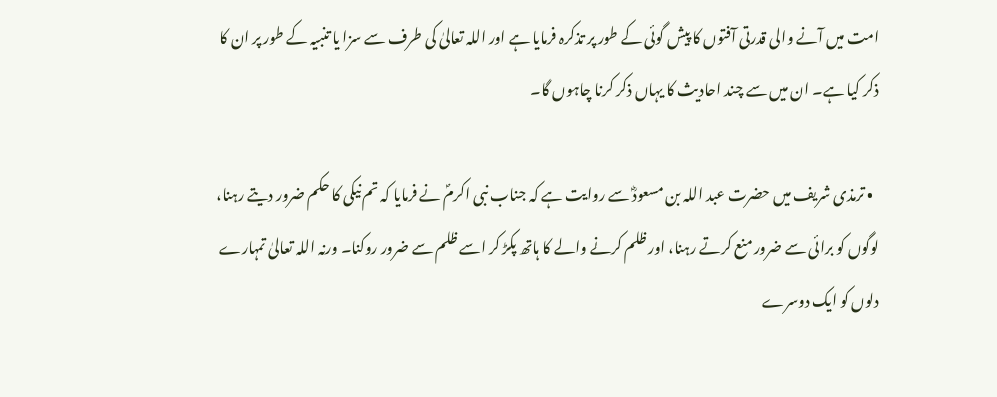امت میں آنے والی قدرتی آفتوں کا پیش گوئی کے طور پر تذکرہ فرمایا ہے اور اللہ تعالیٰ کی طرف سے سزا یا تنبیہ کے طور پر ان کا ذکر کیا ہے۔ ان میں سے چند احادیث کا یہاں ذکر کرنا چاہوں گا۔

  • ترمذی شریف میں حضرت عبد اللہ بن مسعودؓ سے روایت ہے کہ جناب نبی اکرمؐ نے فرمایا کہ تم نیکی کا حکم ضرور دیتے رہنا، لوگوں کو برائی سے ضرور منع کرتے رہنا، اور ظلم کرنے والے کا ہاتھ پکڑ کر اسے ظلم سے ضرور روکنا۔ ورنہ اللہ تعالیٰ تمہارے دلوں کو ایک دوسرے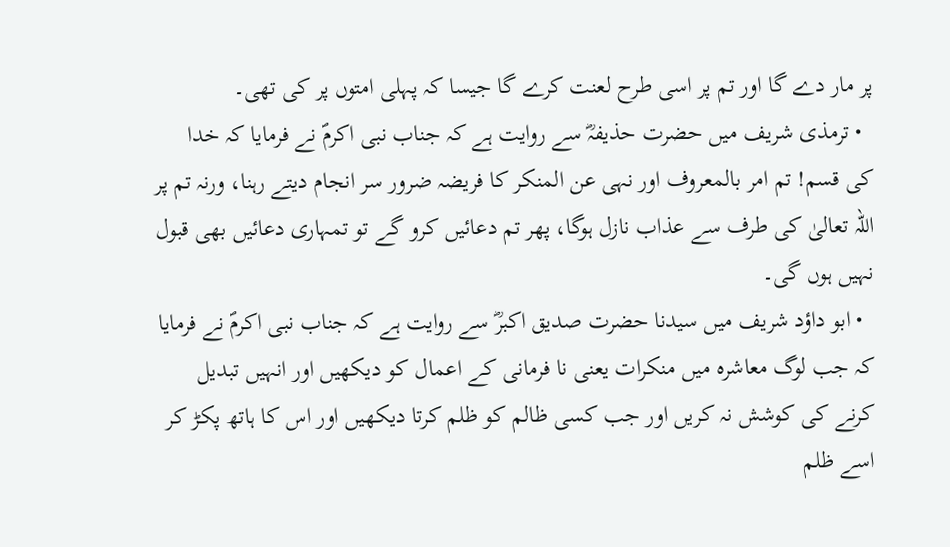پر مار دے گا اور تم پر اسی طرح لعنت کرے گا جیسا کہ پہلی امتوں پر کی تھی۔
  • ترمذی شریف میں حضرت حذیفہؓ سے روایت ہے کہ جناب نبی اکرمؐ نے فرمایا کہ خدا کی قسم! تم امر بالمعروف اور نہی عن المنکر کا فریضہ ضرور سر انجام دیتے رہنا، ورنہ تم پر اللہ تعالیٰ کی طرف سے عذاب نازل ہوگا، پھر تم دعائیں کرو گے تو تمہاری دعائیں بھی قبول نہیں ہوں گی۔
  • ابو داؤد شریف میں سیدنا حضرت صدیق اکبرؓ سے روایت ہے کہ جناب نبی اکرمؐ نے فرمایا کہ جب لوگ معاشرہ میں منکرات یعنی نا فرمانی کے اعمال کو دیکھیں اور انہیں تبدیل کرنے کی کوشش نہ کریں اور جب کسی ظالم کو ظلم کرتا دیکھیں اور اس کا ہاتھ پکڑ کر اسے ظلم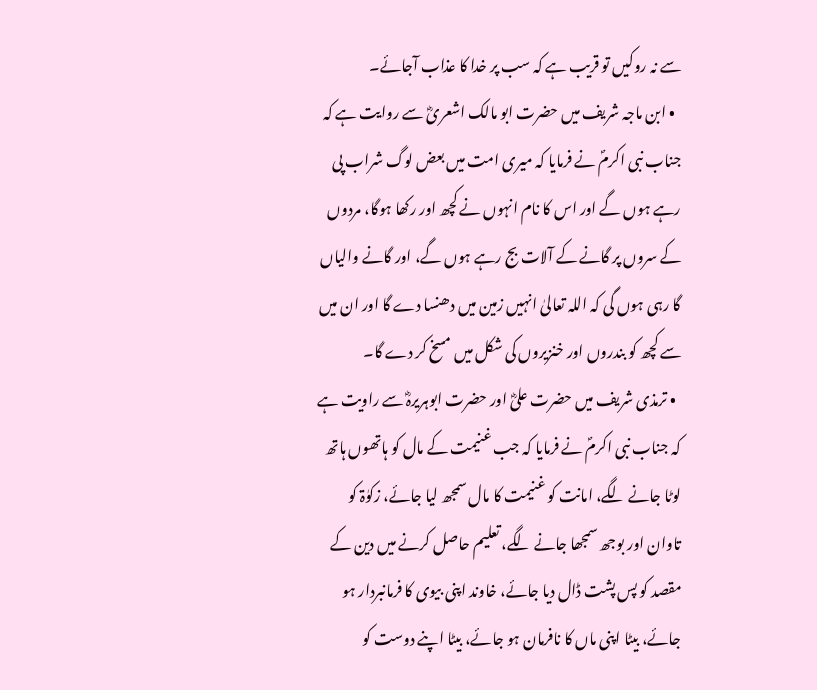سے نہ روکیں تو قریب ہے کہ سب پر خدا کا عذاب آجائے۔
  • ابن ماجہ شریف میں حضرت ابو مالک اشعریؓ سے روایت ہے کہ جناب نبی اکرمؐ نے فرمایا کہ میری امت میں بعض لوگ شراب پی رہے ہوں گے اور اس کا نام انہوں نے کچھ اور رکھا ہوگا، مردوں کے سروں پر گانے کے آلات بج رہے ہوں گے، اور گانے والیاں گا رہی ہوں گی کہ اللہ تعالیٰ انہیں زمین میں دھنسا دے گا اور ان میں سے کچھ کو بندروں اور خنزیروں کی شکل میں مسخ کر دے گا۔
  • ترمذی شریف میں حضرت علیؓ اور حضرت ابوہریرہؓ سے راویت ہے کہ جناب نبی اکرمؐ نے فرمایا کہ جب غنیمت کے مال کو ہاتھوں ہاتھ لوٹا جانے لگے، امانت کو غنیمت کا مال سمجھ لیا جائے، زکوٰۃ کو تاوان اور بوجھ سمجھا جانے لگے، تعلیم حاصل کرنے میں دین کے مقصد کو پس پشت ڈال دیا جائے، خاوند اپنی بیوی کا فرمانبردار ہو جائے، بیٹا اپنی ماں کا نافرمان ہو جائے، بیٹا اپنے دوست کو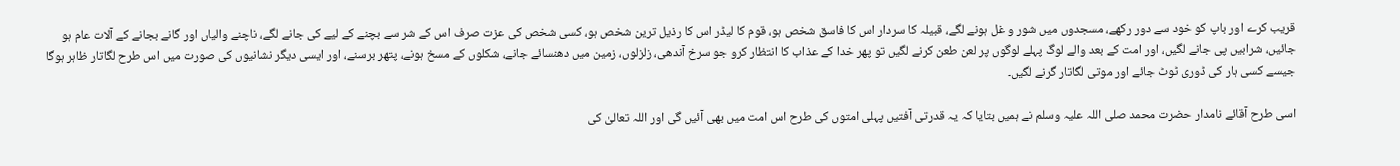قریب کرے اور باپ کو خود سے دور رکھے، مسجدوں میں شور و غل ہونے لگے، قبیلہ کا سردار اس کا فاسق شخص ہو، قوم کا لیڈر اس کا رذیل ترین شخص ہو، کسی شخص کی عزت صرف اس کے شر سے بچنے کے لیے کی جانے لگے، ناچنے والیاں اور گانے بجانے کے آلات عام ہو جائیں، شرابیں پی جانے لگیں، اور امت کے بعد والے لوگ پہلے لوگوں پر لعن طعن کرنے لگیں تو پھر خدا کے عذاب کا انتظار کرو جو سرخ آندھی، زلزلوں، زمین میں دھنسائے جانے، شکلوں کے مسخ ہونے، پتھر برسنے، اور ایسی دیگر نشانیوں کی صورت میں اس طرح لگاتار ظاہر ہوگا جیسے کسی ہار کی ڈوری ٹوٹ جائے اور موتی لگاتار گرنے لگیں۔

اسی طرح آقائے نامدار حضرت محمد صلی اللہ علیہ وسلم نے ہمیں بتایا کہ یہ قدرتی آفتیں پہلی امتوں کی طرح اس امت میں بھی آئیں گی اور اللہ تعالیٰ کی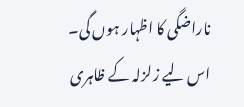ناراضگی کا اظہار ہوں گی۔ اس لیے زلزلہ کے ظاہری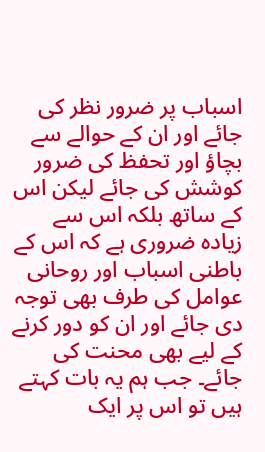اسباب پر ضرور نظر کی جائے اور ان کے حوالے سے بچاؤ اور تحفظ کی ضرور کوشش کی جائے لیکن اس کے ساتھ بلکہ اس سے زیادہ ضروری ہے کہ اس کے باطنی اسباب اور روحانی عوامل کی طرف بھی توجہ دی جائے اور ان کو دور کرنے کے لیے بھی محنت کی جائے۔ جب ہم یہ بات کہتے ہیں تو اس پر ایک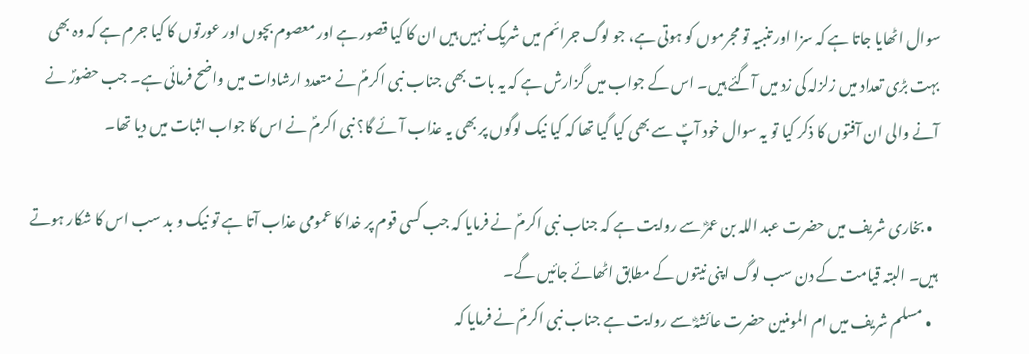سوال اٹھایا جاتا ہے کہ سزا اور تنبیہ تو مجرموں کو ہوتی ہے، جو لوگ جرائم میں شریک نہیں ہیں ان کا کیا قصور ہے اور معصوم بچوں اور عورتوں کا کیا جرم ہے کہ وہ بھی بہت بڑی تعداد میں زلزلہ کی زد میں آگئے ہیں۔ اس کے جواب میں گزارش ہے کہ یہ بات بھی جناب نبی اکرمؐ نے متعدد ارشادات میں واضح فرمائی ہے۔ جب حضورؐ نے آنے والی ان آفتوں کا ذکر کیا تو یہ سوال خود آپؐ سے بھی کیا گیا تھا کہ کیا نیک لوگوں پر بھی یہ عذاب آئے گا؟ نبی اکرمؐ نے اس کا جواب اثبات میں دیا تھا۔

  • بخاری شریف میں حضرت عبد اللہ بن عمرؓ سے روایت ہے کہ جناب نبی اکرمؐ نے فرمایا کہ جب کسی قوم پر خدا کا عمومی عذاب آتا ہے تو نیک و بد سب اس کا شکار ہوتے ہیں۔ البتہ قیامت کے دن سب لوگ اپنی نیتوں کے مطابق اٹھائے جائیں گے۔
  • مسلم شریف میں ام المومنین حضرت عائشہؓ سے روایت ہے جناب نبی اکرمؐ نے فرمایا کہ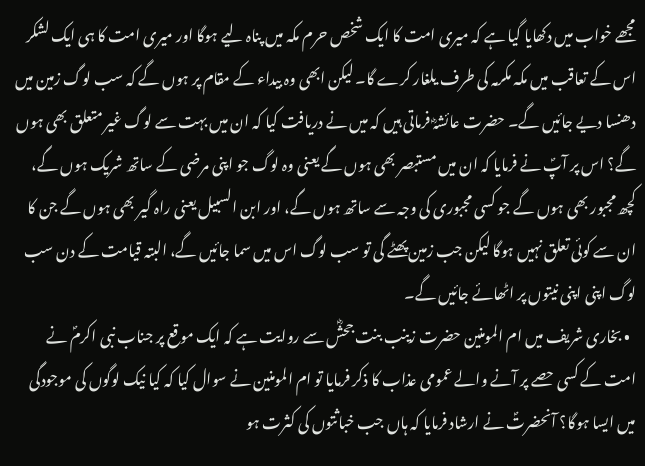مجھے خواب میں دکھایا گیا ہے کہ میری امت کا ایک شخص حرم مکہ میں پناہ لیے ہوگا اور میری امت کا ہی ایک لشکر اس کے تعاقب میں مکہ مکرمہ کی طرف یلغار کرے گا۔ لیکن ابھی وہ بیداء کے مقام پر ہوں گے کہ سب لوگ زمین میں دھنسا دیے جائیں گے۔ حضرت عائشہؓ فرماتی ہیں کہ میں نے دریافت کیا کہ ان میں بہت سے لوگ غیر متعلق بھی ہوں گے؟ اس پر آپؐ نے فرمایا کہ ان میں مستبصر بھی ہوں گے یعنی وہ لوگ جو اپنی مرضی کے ساتھ شریک ہوں گے، کچھ مجبور بھی ہوں گے جو کسی مجبوری کی وجہ سے ساتھ ہوں گے، اور ابن السبیل یعنی راہ گیر بھی ہوں گے جن کا ان سے کوئی تعلق نہیں ہوگا لیکن جب زمین پھٹے گی تو سب لوگ اس میں سما جائیں گے، البتہ قیامت کے دن سب لوگ اپنی اپنی نیتوں پر اٹھائے جائیں گے۔
  • بخاری شریف میں ام المومنین حضرت زینب بنت جحشؓ سے روایت ہے کہ ایک موقع پر جناب نبی اکرمؐ نے امت کے کسی حصے پر آنے والے عمومی عذاب کا ذکر فرمایا تو ام المومنین نے سوال کیا کہ کیا نیک لوگوں کی موجودگی میں ایسا ہوگا؟ آنحضرتؐ نے ارشاد فرمایا کہ ہاں جب خباثتوں کی کثرت ہو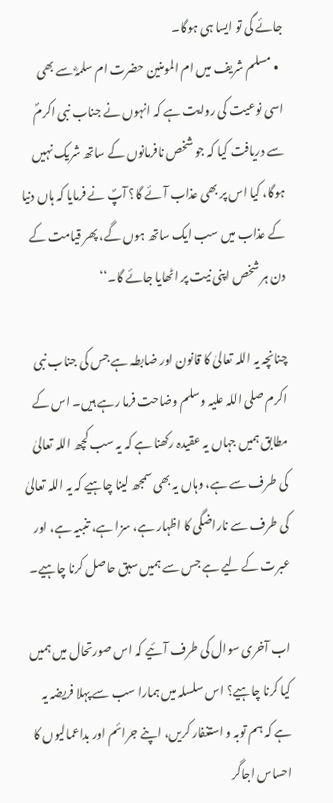جائے گی تو ایسا ہی ہوگا۔
  • مسلم شریف میں ام المومنین حضرت ام سلمہؓ سے بھی اسی نوعیت کی روایت ہے کہ انہوں نے جناب نبی اکرمؐ سے دریافت کیا کہ جو شخص نافرمانوں کے ساتھ شریک نہیں ہوگا، کیا اس پر بھی عذاب آئے گا؟ آپؐ نے فرمایا کہ ہاں دنیا کے عذاب میں سب ایک ساتھ ہوں گے، پھر قیامت کے دن ہر شخص اپنی نیت پر اٹھایا جائے گا۔‘‘

چنانچہ یہ اللہ تعالیٰ کا قانون اور ضابطہ ہے جس کی جناب نبی اکرم صلی اللہ علیہ وسلم وضاحت فرما رہے ہیں۔ اس کے مطابق ہمیں جہاں یہ عقیدہ رکھنا ہے کہ یہ سب کچھ اللہ تعالیٰ کی طرف سے ہے، وہاں یہ بھی سمجھ لینا چاہیے کہ یہ اللہ تعالیٰ کی طرف سے ناراضگی کا اظہار ہے، سزا ہے، تنبیہ ہے، اور عبرت کے لیے ہے جس سے ہمیں سبق حاصل کرنا چاہیے۔

اب آخری سوال کی طرف آئیے کہ اس صورتحال میں ہمیں کیا کرنا چاہیے؟ اس سلسلہ میں ہمارا سب سے پہلا فریضہ یہ ہے کہ ہم توبہ و استغفار کریں، اپنے جرائم اور بداعمالیوں کا احساس اجاگر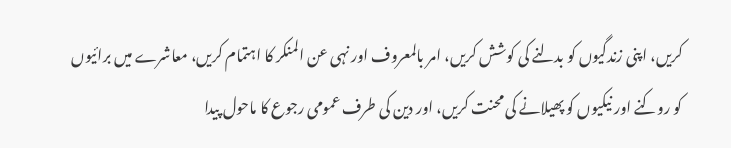کریں، اپنی زندگیوں کو بدلنے کی کوشش کریں، امر بالمعروف اور نہی عن المنکر کا اہتمام کریں، معاشرے میں برائیوں کو روکنے اور نیکیوں کو پھیلانے کی محنت کریں، اور دین کی طرف عمومی رجوع کا ماحول پیدا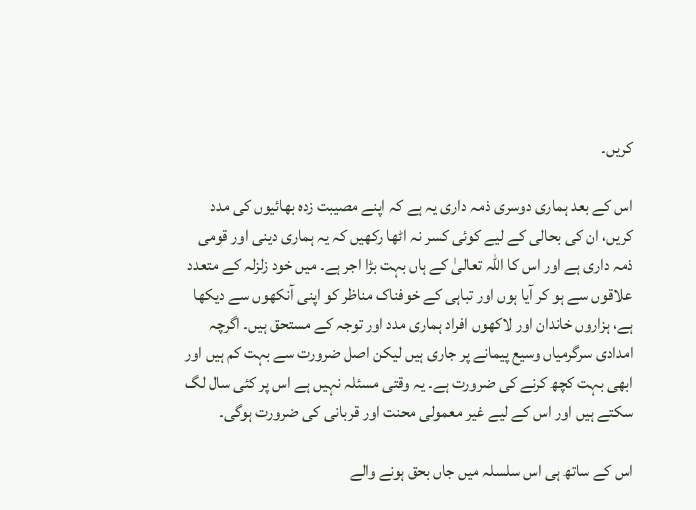کریں۔

اس کے بعد ہماری دوسری ذمہ داری یہ ہے کہ اپنے مصیبت زدہ بھائیوں کی مدد کریں، ان کی بحالی کے لیے کوئی کسر نہ اٹھا رکھیں کہ یہ ہماری دینی اور قومی ذمہ داری ہے اور اس کا اللہ تعالیٰ کے ہاں بہت بڑا اجر ہے۔ میں خود زلزلہ کے متعدد علاقوں سے ہو کر آیا ہوں اور تباہی کے خوفناک مناظر کو اپنی آنکھوں سے دیکھا ہے، ہزاروں خاندان اور لاکھوں افراد ہماری مدد اور توجہ کے مستحق ہیں۔ اگرچہ امدادی سرگرمیاں وسیع پیمانے پر جاری ہیں لیکن اصل ضرورت سے بہت کم ہیں اور ابھی بہت کچھ کرنے کی ضرورت ہے۔ یہ وقتی مسئلہ نہیں ہے اس پر کئی سال لگ سکتے ہیں اور اس کے لیے غیر معمولی محنت اور قربانی کی ضرورت ہوگی۔

اس کے ساتھ ہی اس سلسلہ میں جاں بحق ہونے والے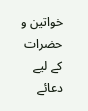خواتین و حضرات کے لیے دعائے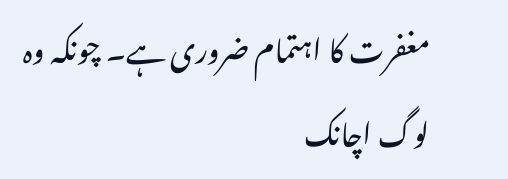مغفرت کا اہتمام ضروری ہے۔ چونکہ وہ لوگ اچانک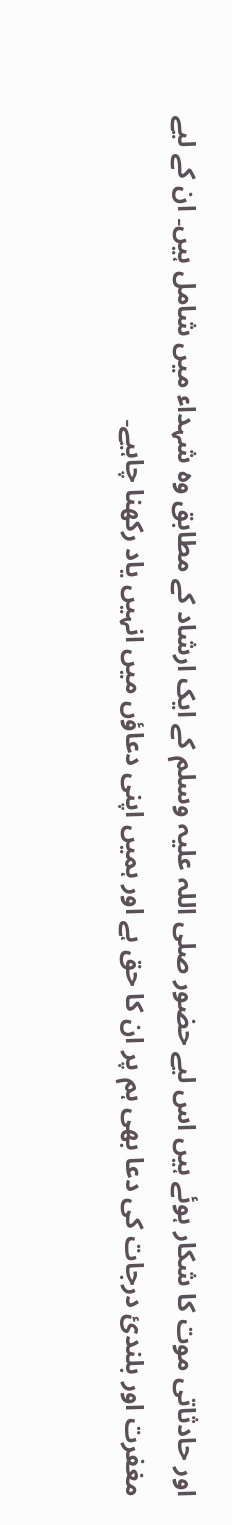اور حادثاتی موت کا شکار ہوئے ہیں اس لیے حضور صلی اللہ علیہ وسلم کے ایک ارشاد کے مطابق وہ شہداء میں شامل ہیں۔ ان کے لیے مغفرت اور بلندیٔ درجات کی دعا بھی ہم پر ان کا حق ہے اور ہمیں اپنی دعاؤں میں انہیں یاد رکھنا چاہیے۔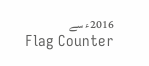2016ء سے
Flag Counter